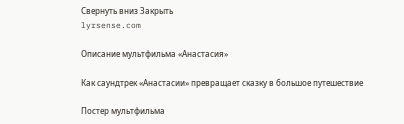Свернуть вниз Закрыть
lyrsense.com

Описание мультфильма «Анастасия»

Как саундтрек «Анастасии» превращает сказку в большое путешествие

Постер мультфильма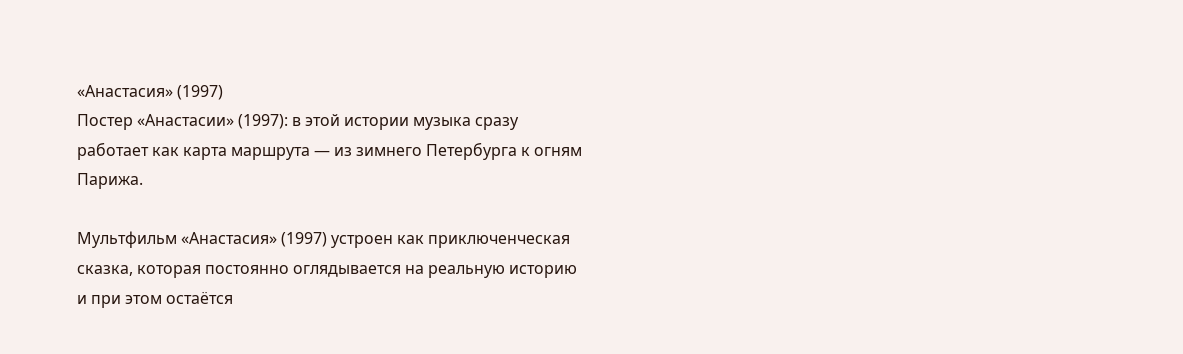«Анастасия» (1997)
Постер «Анастасии» (1997): в этой истории музыка сразу работает как карта маршрута — из зимнего Петербурга к огням Парижа.

Мультфильм «Анастасия» (1997) устроен как приключенческая сказка, которая постоянно оглядывается на реальную историю и при этом остаётся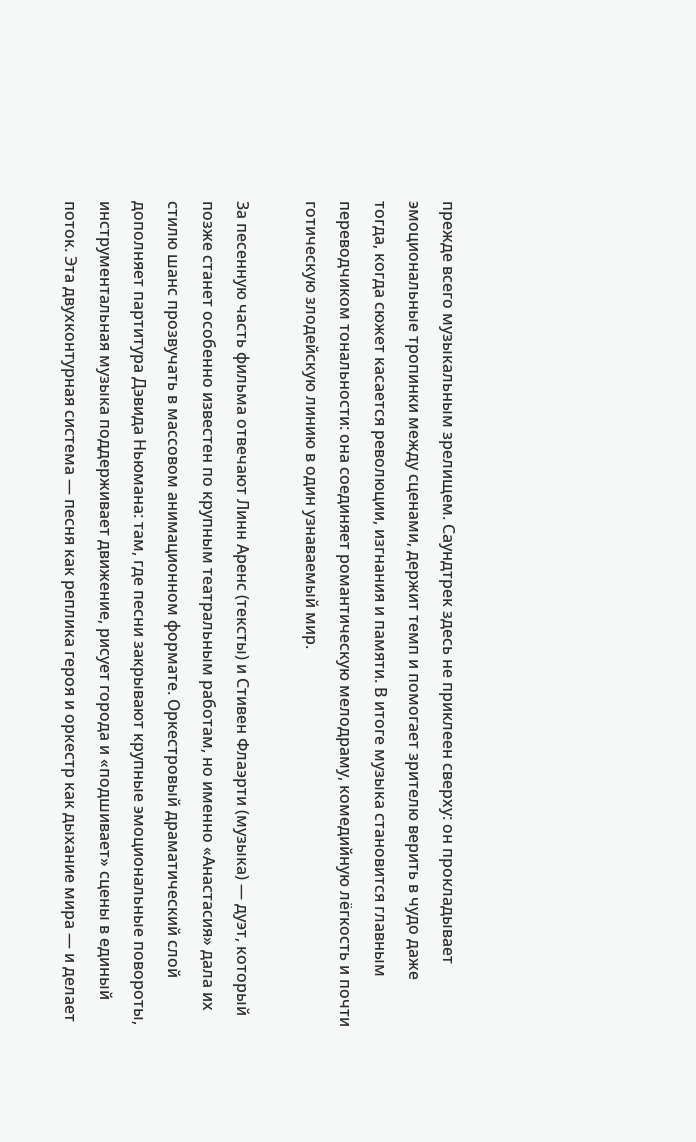прежде всего музыкальным зрелищем. Саундтрек здесь не приклеен сверху: он прокладывает эмоциональные тропинки между сценами, держит темп и помогает зрителю верить в чудо даже тогда, когда сюжет касается революции, изгнания и памяти. В итоге музыка становится главным переводчиком тональности: она соединяет романтическую мелодраму, комедийную лёгкость и почти готическую злодейскую линию в один узнаваемый мир.

За песенную часть фильма отвечают Линн Аренс (тексты) и Стивен Флаэрти (музыка) — дуэт, который позже станет особенно известен по крупным театральным работам, но именно «Анастасия» дала их стилю шанс прозвучать в массовом анимационном формате. Оркестровый драматический слой дополняет партитура Дэвида Ньюмана: там, где песни закрывают крупные эмоциональные повороты, инструментальная музыка поддерживает движение, рисует города и «подшивает» сцены в единый поток. Эта двухконтурная система — песня как реплика героя и оркестр как дыхание мира — и делает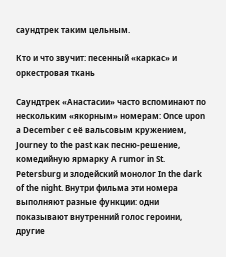саундтрек таким цельным.

Кто и что звучит: песенный «каркас» и оркестровая ткань

Саундтрек «Анастасии» часто вспоминают по нескольким «якорным» номерам: Once upon a December с её вальсовым кружением, Journey to the past как песню-решение, комедийную ярмарку A rumor in St. Petersburg и злодейский монолог In the dark of the night. Внутри фильма эти номера выполняют разные функции: одни показывают внутренний голос героини, другие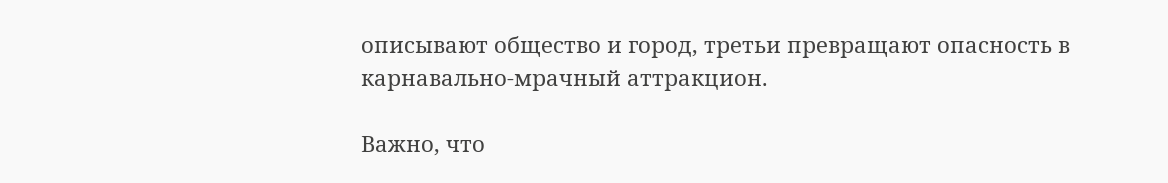описывают общество и город, третьи превращают опасность в карнавально-мрачный аттракцион.

Важно, что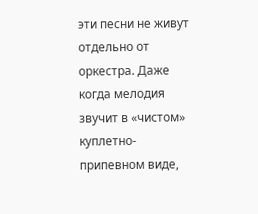эти песни не живут отдельно от оркестра. Даже когда мелодия звучит в «чистом» куплетно-припевном виде,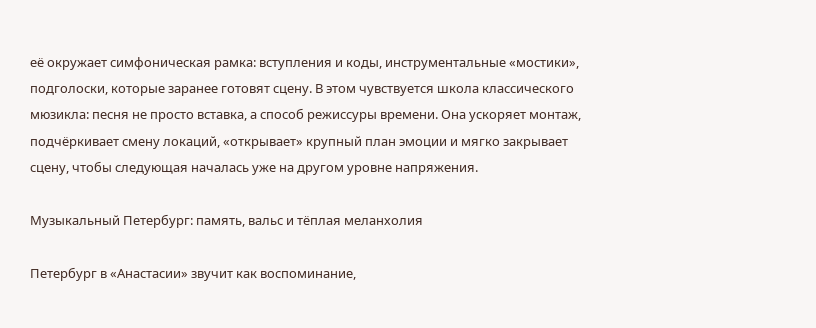её окружает симфоническая рамка: вступления и коды, инструментальные «мостики», подголоски, которые заранее готовят сцену. В этом чувствуется школа классического мюзикла: песня не просто вставка, а способ режиссуры времени. Она ускоряет монтаж, подчёркивает смену локаций, «открывает» крупный план эмоции и мягко закрывает сцену, чтобы следующая началась уже на другом уровне напряжения.

Музыкальный Петербург: память, вальс и тёплая меланхолия

Петербург в «Анастасии» звучит как воспоминание,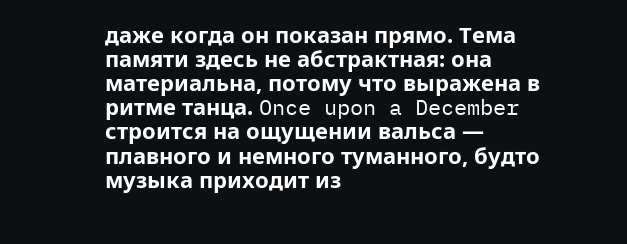даже когда он показан прямо. Тема памяти здесь не абстрактная: она материальна, потому что выражена в ритме танца. Once upon a December строится на ощущении вальса — плавного и немного туманного, будто музыка приходит из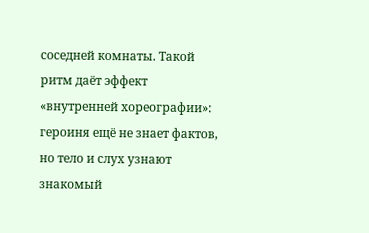соседней комнаты. Такой ритм даёт эффект «внутренней хореографии»: героиня ещё не знает фактов, но тело и слух узнают знакомый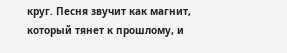круг. Песня звучит как магнит, который тянет к прошлому, и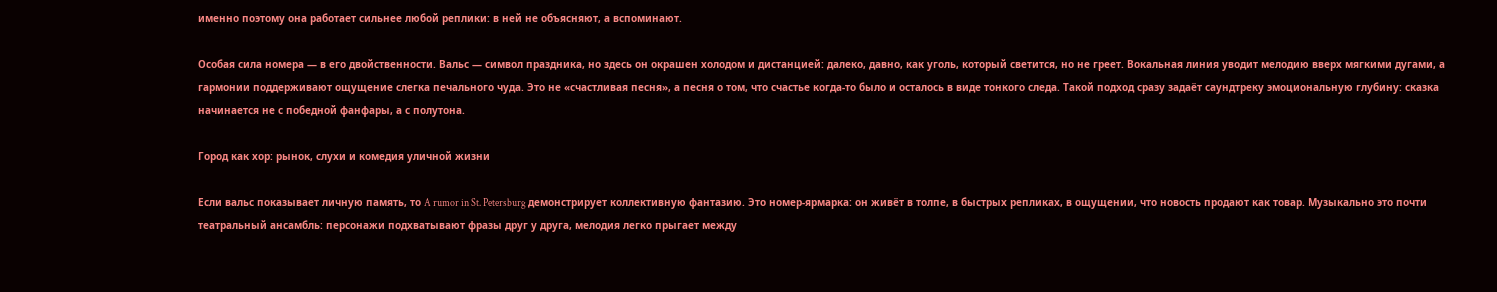именно поэтому она работает сильнее любой реплики: в ней не объясняют, а вспоминают.

Особая сила номера — в его двойственности. Вальс — символ праздника, но здесь он окрашен холодом и дистанцией: далеко, давно, как уголь, который светится, но не греет. Вокальная линия уводит мелодию вверх мягкими дугами, а гармонии поддерживают ощущение слегка печального чуда. Это не «счастливая песня», а песня о том, что счастье когда-то было и осталось в виде тонкого следа. Такой подход сразу задаёт саундтреку эмоциональную глубину: сказка начинается не с победной фанфары, а с полутона.

Город как хор: рынок, слухи и комедия уличной жизни

Если вальс показывает личную память, то A rumor in St. Petersburg демонстрирует коллективную фантазию. Это номер-ярмарка: он живёт в толпе, в быстрых репликах, в ощущении, что новость продают как товар. Музыкально это почти театральный ансамбль: персонажи подхватывают фразы друг у друга, мелодия легко прыгает между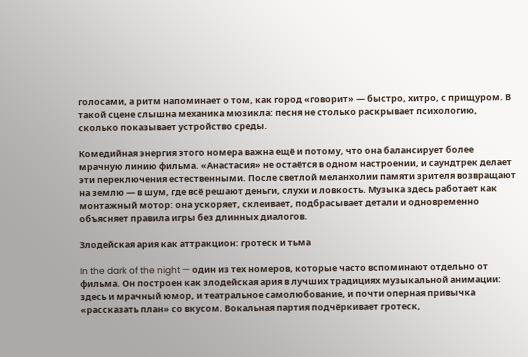голосами, а ритм напоминает о том, как город «говорит» — быстро, хитро, с прищуром. В такой сцене слышна механика мюзикла: песня не столько раскрывает психологию, сколько показывает устройство среды.

Комедийная энергия этого номера важна ещё и потому, что она балансирует более мрачную линию фильма. «Анастасия» не остаётся в одном настроении, и саундтрек делает эти переключения естественными. После светлой меланхолии памяти зрителя возвращают на землю — в шум, где всё решают деньги, слухи и ловкость. Музыка здесь работает как монтажный мотор: она ускоряет, склеивает, подбрасывает детали и одновременно объясняет правила игры без длинных диалогов.

Злодейская ария как аттракцион: гротеск и тьма

In the dark of the night — один из тех номеров, которые часто вспоминают отдельно от фильма. Он построен как злодейская ария в лучших традициях музыкальной анимации: здесь и мрачный юмор, и театральное самолюбование, и почти оперная привычка «рассказать план» со вкусом. Вокальная партия подчёркивает гротеск,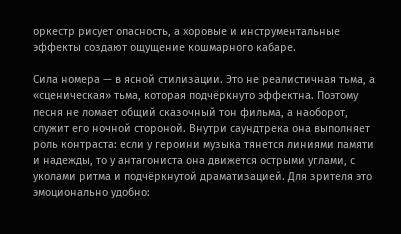оркестр рисует опасность, а хоровые и инструментальные эффекты создают ощущение кошмарного кабаре.

Сила номера — в ясной стилизации. Это не реалистичная тьма, а «сценическая» тьма, которая подчёркнуто эффектна. Поэтому песня не ломает общий сказочный тон фильма, а наоборот, служит его ночной стороной. Внутри саундтрека она выполняет роль контраста: если у героини музыка тянется линиями памяти и надежды, то у антагониста она движется острыми углами, с уколами ритма и подчёркнутой драматизацией. Для зрителя это эмоционально удобно: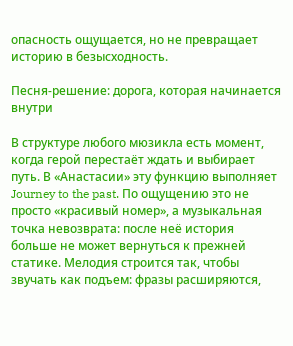опасность ощущается, но не превращает историю в безысходность.

Песня-решение: дорога, которая начинается внутри

В структуре любого мюзикла есть момент, когда герой перестаёт ждать и выбирает путь. В «Анастасии» эту функцию выполняет Journey to the past. По ощущению это не просто «красивый номер», а музыкальная точка невозврата: после неё история больше не может вернуться к прежней статике. Мелодия строится так, чтобы звучать как подъем: фразы расширяются,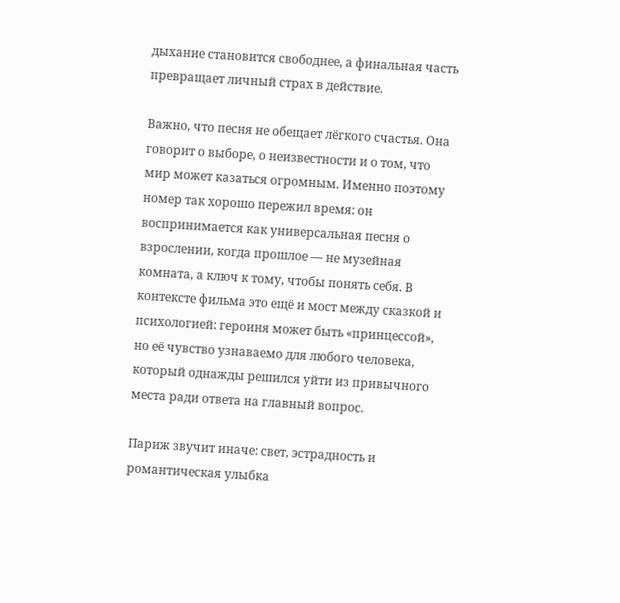дыхание становится свободнее, а финальная часть превращает личный страх в действие.

Важно, что песня не обещает лёгкого счастья. Она говорит о выборе, о неизвестности и о том, что мир может казаться огромным. Именно поэтому номер так хорошо пережил время: он воспринимается как универсальная песня о взрослении, когда прошлое — не музейная комната, а ключ к тому, чтобы понять себя. В контексте фильма это ещё и мост между сказкой и психологией: героиня может быть «принцессой», но её чувство узнаваемо для любого человека, который однажды решился уйти из привычного места ради ответа на главный вопрос.

Париж звучит иначе: свет, эстрадность и романтическая улыбка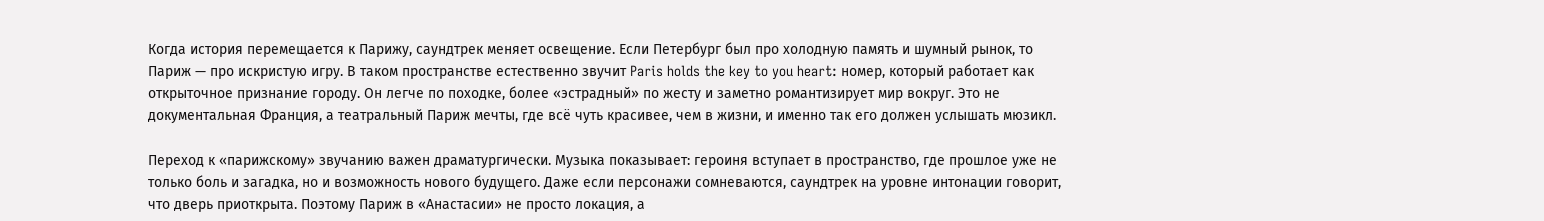Когда история перемещается к Парижу, саундтрек меняет освещение. Если Петербург был про холодную память и шумный рынок, то Париж — про искристую игру. В таком пространстве естественно звучит Paris holds the key to you heart: номер, который работает как открыточное признание городу. Он легче по походке, более «эстрадный» по жесту и заметно романтизирует мир вокруг. Это не документальная Франция, а театральный Париж мечты, где всё чуть красивее, чем в жизни, и именно так его должен услышать мюзикл.

Переход к «парижскому» звучанию важен драматургически. Музыка показывает: героиня вступает в пространство, где прошлое уже не только боль и загадка, но и возможность нового будущего. Даже если персонажи сомневаются, саундтрек на уровне интонации говорит, что дверь приоткрыта. Поэтому Париж в «Анастасии» не просто локация, а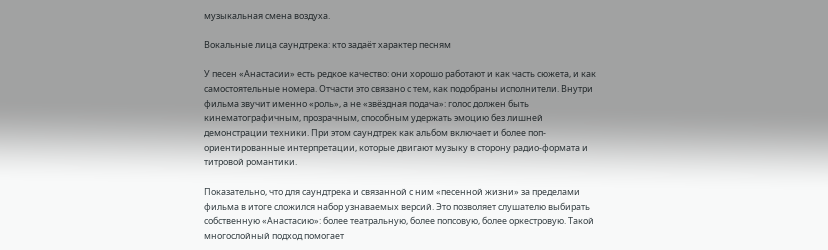музыкальная смена воздуха.

Вокальные лица саундтрека: кто задаёт характер песням

У песен «Анастасии» есть редкое качество: они хорошо работают и как часть сюжета, и как самостоятельные номера. Отчасти это связано с тем, как подобраны исполнители. Внутри фильма звучит именно «роль», а не «звёздная подача»: голос должен быть кинематографичным, прозрачным, способным удержать эмоцию без лишней демонстрации техники. При этом саундтрек как альбом включает и более поп-ориентированные интерпретации, которые двигают музыку в сторону радио-формата и титровой романтики.

Показательно, что для саундтрека и связанной с ним «песенной жизни» за пределами фильма в итоге сложился набор узнаваемых версий. Это позволяет слушателю выбирать собственную «Анастасию»: более театральную, более попсовую, более оркестровую. Такой многослойный подход помогает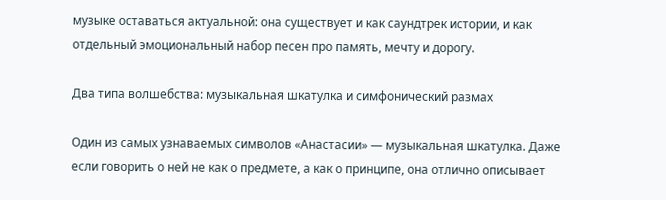музыке оставаться актуальной: она существует и как саундтрек истории, и как отдельный эмоциональный набор песен про память, мечту и дорогу.

Два типа волшебства: музыкальная шкатулка и симфонический размах

Один из самых узнаваемых символов «Анастасии» — музыкальная шкатулка. Даже если говорить о ней не как о предмете, а как о принципе, она отлично описывает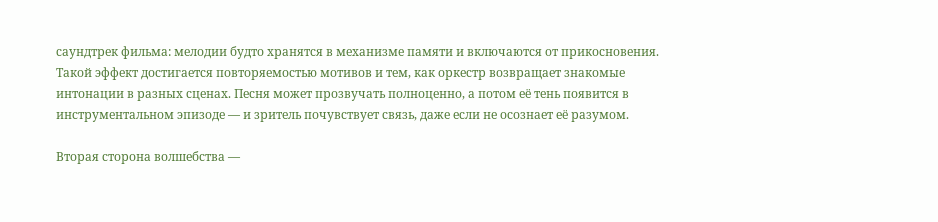саундтрек фильма: мелодии будто хранятся в механизме памяти и включаются от прикосновения. Такой эффект достигается повторяемостью мотивов и тем, как оркестр возвращает знакомые интонации в разных сценах. Песня может прозвучать полноценно, а потом её тень появится в инструментальном эпизоде — и зритель почувствует связь, даже если не осознает её разумом.

Вторая сторона волшебства —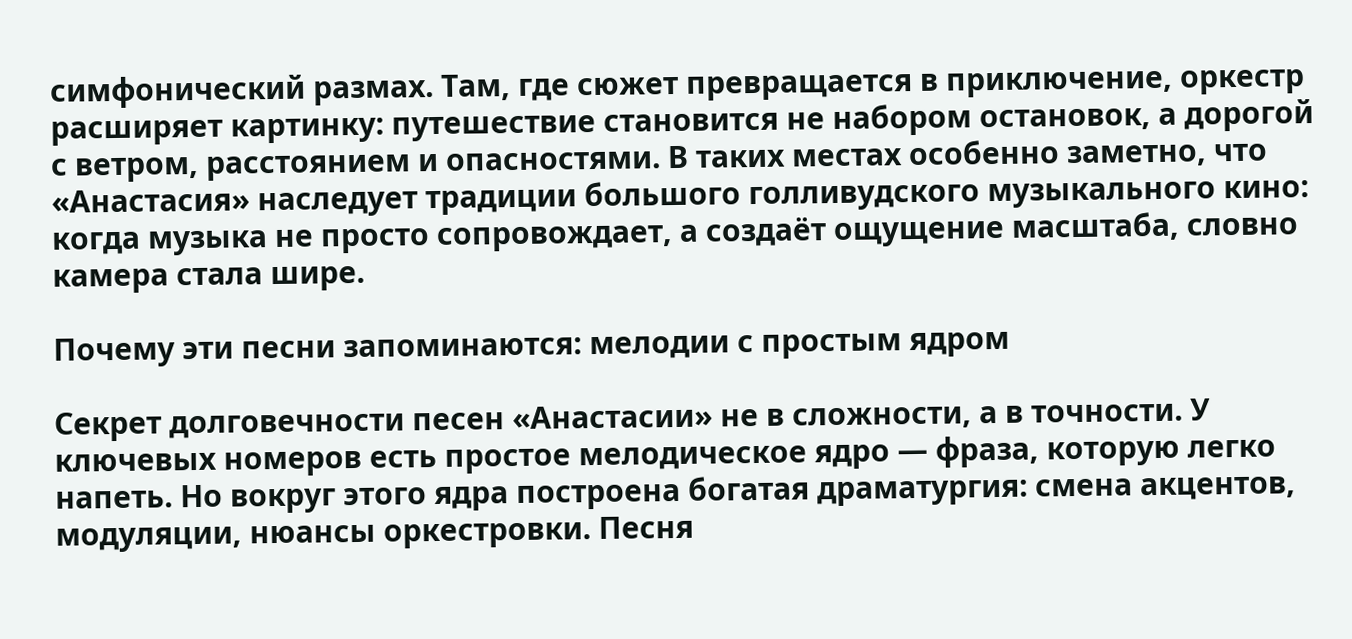симфонический размах. Там, где сюжет превращается в приключение, оркестр расширяет картинку: путешествие становится не набором остановок, а дорогой с ветром, расстоянием и опасностями. В таких местах особенно заметно, что «Анастасия» наследует традиции большого голливудского музыкального кино: когда музыка не просто сопровождает, а создаёт ощущение масштаба, словно камера стала шире.

Почему эти песни запоминаются: мелодии с простым ядром

Секрет долговечности песен «Анастасии» не в сложности, а в точности. У ключевых номеров есть простое мелодическое ядро — фраза, которую легко напеть. Но вокруг этого ядра построена богатая драматургия: смена акцентов, модуляции, нюансы оркестровки. Песня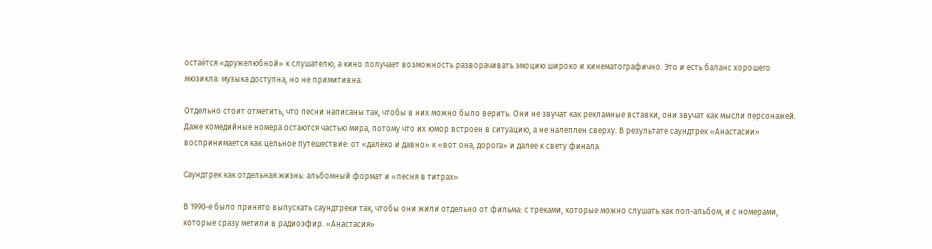остаётся «дружелюбной» к слушателю, а кино получает возможность разворачивать эмоцию широко и кинематографично. Это и есть баланс хорошего мюзикла: музыка доступна, но не примитивна.

Отдельно стоит отметить, что песни написаны так, чтобы в них можно было верить. Они не звучат как рекламные вставки, они звучат как мысли персонажей. Даже комедийные номера остаются частью мира, потому что их юмор встроен в ситуацию, а не налеплен сверху. В результате саундтрек «Анастасии» воспринимается как цельное путешествие: от «далеко и давно» к «вот она, дорога» и далее к свету финала.

Саундтрек как отдельная жизнь: альбомный формат и «песня в титрах»

В 1990-е было принято выпускать саундтреки так, чтобы они жили отдельно от фильма: с треками, которые можно слушать как поп-альбом, и с номерами, которые сразу метили в радиоэфир. «Анастасия»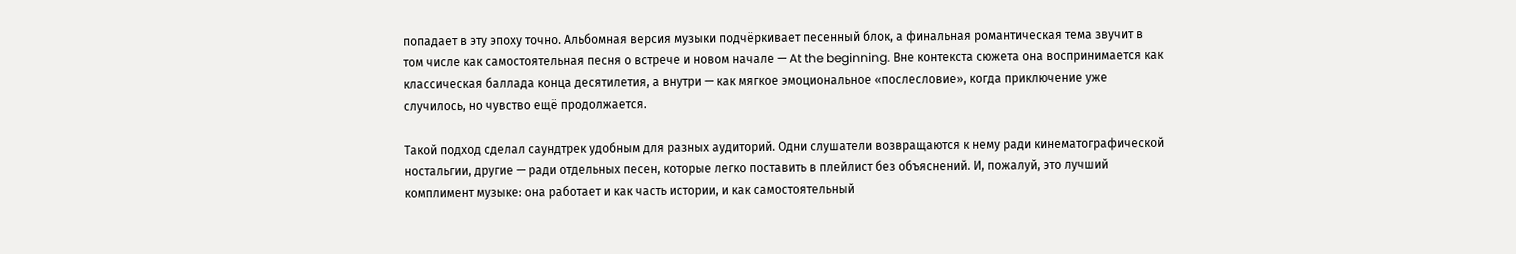попадает в эту эпоху точно. Альбомная версия музыки подчёркивает песенный блок, а финальная романтическая тема звучит в том числе как самостоятельная песня о встрече и новом начале — At the beginning. Вне контекста сюжета она воспринимается как классическая баллада конца десятилетия, а внутри — как мягкое эмоциональное «послесловие», когда приключение уже случилось, но чувство ещё продолжается.

Такой подход сделал саундтрек удобным для разных аудиторий. Одни слушатели возвращаются к нему ради кинематографической ностальгии, другие — ради отдельных песен, которые легко поставить в плейлист без объяснений. И, пожалуй, это лучший комплимент музыке: она работает и как часть истории, и как самостоятельный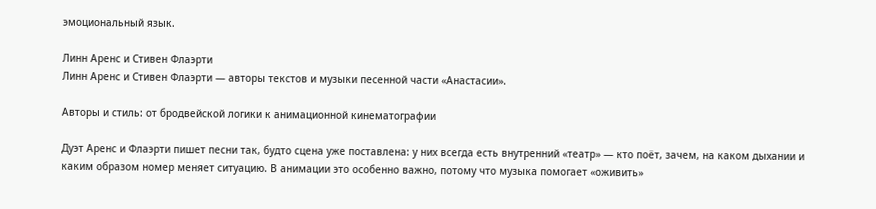эмоциональный язык.

Линн Аренс и Стивен Флаэрти
Линн Аренс и Стивен Флаэрти — авторы текстов и музыки песенной части «Анастасии».

Авторы и стиль: от бродвейской логики к анимационной кинематографии

Дуэт Аренс и Флаэрти пишет песни так, будто сцена уже поставлена: у них всегда есть внутренний «театр» — кто поёт, зачем, на каком дыхании и каким образом номер меняет ситуацию. В анимации это особенно важно, потому что музыка помогает «оживить»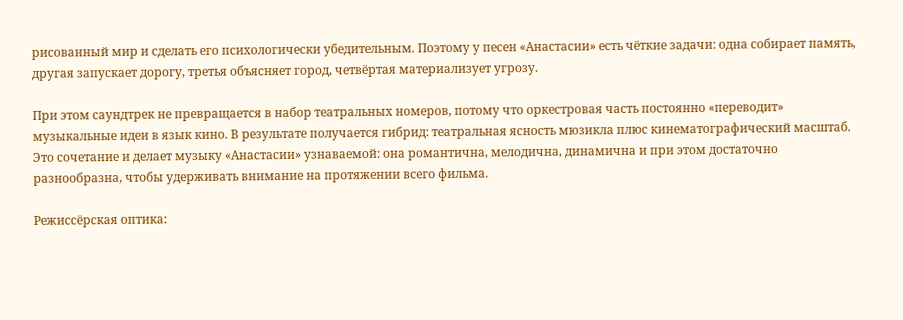рисованный мир и сделать его психологически убедительным. Поэтому у песен «Анастасии» есть чёткие задачи: одна собирает память, другая запускает дорогу, третья объясняет город, четвёртая материализует угрозу.

При этом саундтрек не превращается в набор театральных номеров, потому что оркестровая часть постоянно «переводит» музыкальные идеи в язык кино. В результате получается гибрид: театральная ясность мюзикла плюс кинематографический масштаб. Это сочетание и делает музыку «Анастасии» узнаваемой: она романтична, мелодична, динамична и при этом достаточно разнообразна, чтобы удерживать внимание на протяжении всего фильма.

Режиссёрская оптика: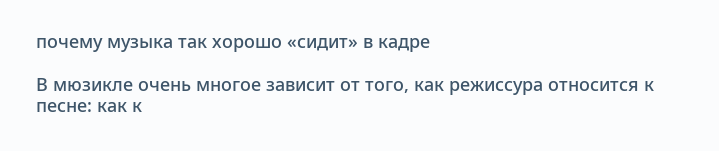почему музыка так хорошо «сидит» в кадре

В мюзикле очень многое зависит от того, как режиссура относится к песне: как к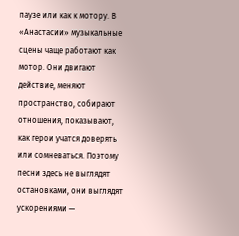паузе или как к мотору. В «Анастасии» музыкальные сцены чаще работают как мотор. Они двигают действие, меняют пространство, собирают отношения, показывают, как герои учатся доверять или сомневаться. Поэтому песни здесь не выглядят остановками, они выглядят ускорениями —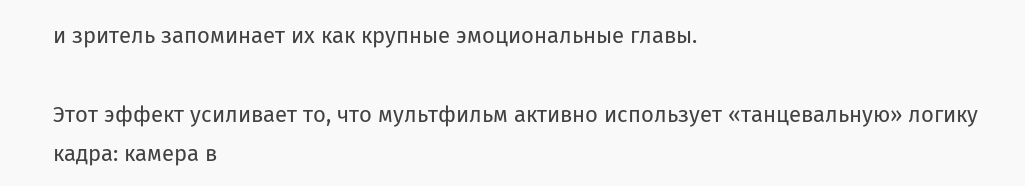и зритель запоминает их как крупные эмоциональные главы.

Этот эффект усиливает то, что мультфильм активно использует «танцевальную» логику кадра: камера в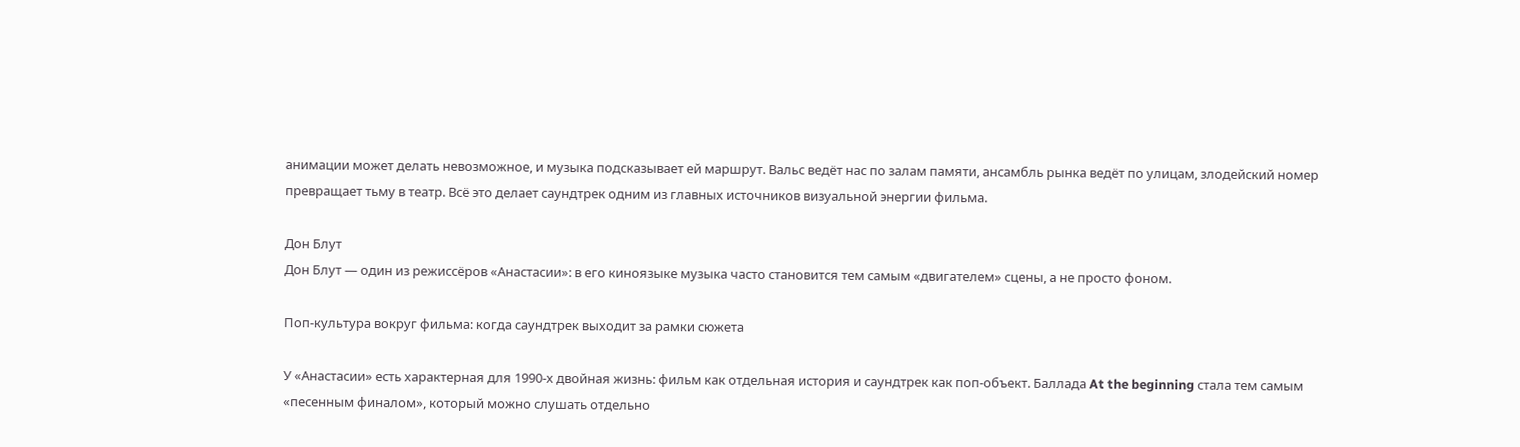анимации может делать невозможное, и музыка подсказывает ей маршрут. Вальс ведёт нас по залам памяти, ансамбль рынка ведёт по улицам, злодейский номер превращает тьму в театр. Всё это делает саундтрек одним из главных источников визуальной энергии фильма.

Дон Блут
Дон Блут — один из режиссёров «Анастасии»: в его киноязыке музыка часто становится тем самым «двигателем» сцены, а не просто фоном.

Поп-культура вокруг фильма: когда саундтрек выходит за рамки сюжета

У «Анастасии» есть характерная для 1990-х двойная жизнь: фильм как отдельная история и саундтрек как поп-объект. Баллада At the beginning стала тем самым «песенным финалом», который можно слушать отдельно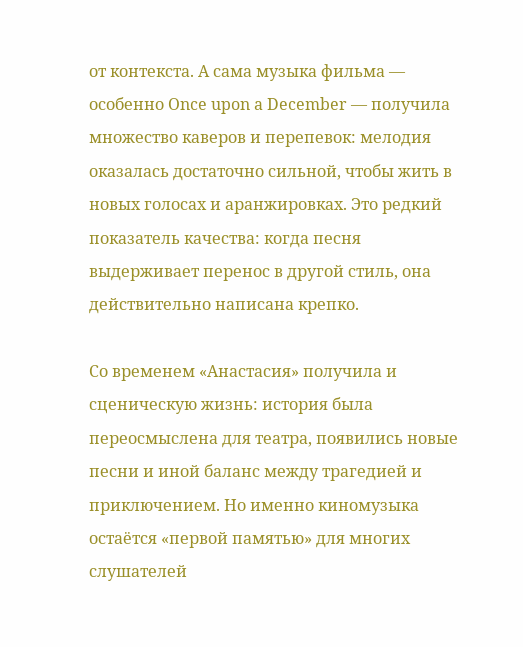от контекста. А сама музыка фильма — особенно Once upon a December — получила множество каверов и перепевок: мелодия оказалась достаточно сильной, чтобы жить в новых голосах и аранжировках. Это редкий показатель качества: когда песня выдерживает перенос в другой стиль, она действительно написана крепко.

Со временем «Анастасия» получила и сценическую жизнь: история была переосмыслена для театра, появились новые песни и иной баланс между трагедией и приключением. Но именно киномузыка остаётся «первой памятью» для многих слушателей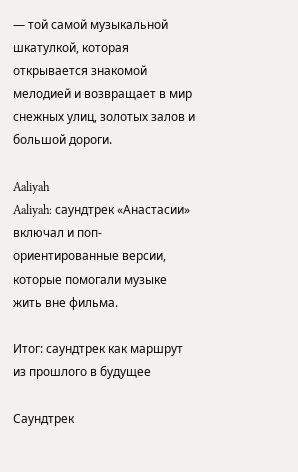— той самой музыкальной шкатулкой, которая открывается знакомой мелодией и возвращает в мир снежных улиц, золотых залов и большой дороги.

Aaliyah
Aaliyah: саундтрек «Анастасии» включал и поп-ориентированные версии, которые помогали музыке жить вне фильма.

Итог: саундтрек как маршрут из прошлого в будущее

Саундтрек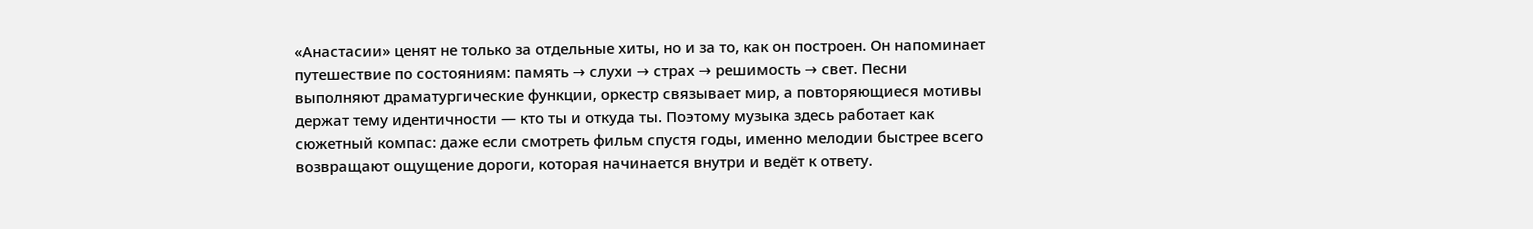«Анастасии» ценят не только за отдельные хиты, но и за то, как он построен. Он напоминает путешествие по состояниям: память → слухи → страх → решимость → свет. Песни выполняют драматургические функции, оркестр связывает мир, а повторяющиеся мотивы держат тему идентичности — кто ты и откуда ты. Поэтому музыка здесь работает как сюжетный компас: даже если смотреть фильм спустя годы, именно мелодии быстрее всего возвращают ощущение дороги, которая начинается внутри и ведёт к ответу.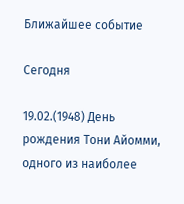Ближайшее событие

Сегодня

19.02.(1948) День рождения Тони Айомми, одного из наиболее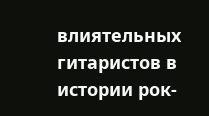влиятельных гитаристов в истории рок-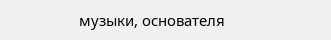музыки, основателя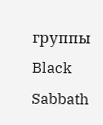группы Black Sabbath